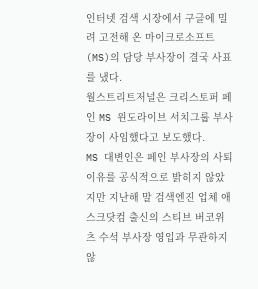인터넷 검색 시장에서 구글에 밀려 고전해 온 마이크로소프트(MS)의 담당 부사장이 결국 사표를 냈다.
월스트리트저널은 크리스토퍼 페인 MS 윈도라이브 서치그룹 부사장이 사임했다고 보도했다.
MS 대변인은 페인 부사장의 사퇴 이유를 공식적으로 밝히지 않았지만 지난해 말 검색엔진 업체 애스크닷컴 출신의 스티브 버코위츠 수석 부사장 영입과 무관하지 않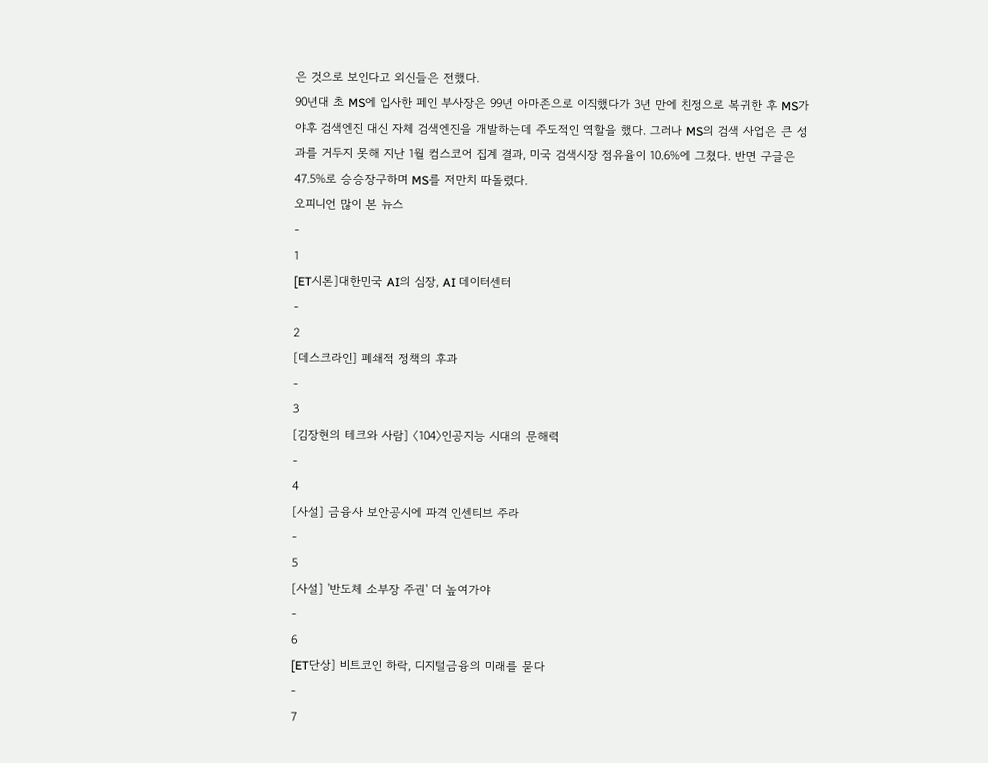은 것으로 보인다고 외신들은 전했다.
90년대 초 MS에 입사한 페인 부사장은 99년 아마존으로 이직했다가 3년 만에 친정으로 복귀한 후 MS가 야후 검색엔진 대신 자체 검색엔진을 개발하는데 주도적인 역할을 했다. 그러나 MS의 검색 사업은 큰 성과를 거두지 못해 지난 1월 컴스코어 집계 결과, 미국 검색시장 점유율이 10.6%에 그쳤다. 반면 구글은 47.5%로 승승장구하며 MS를 저만치 따돌렸다.
오피니언 많이 본 뉴스
-
1
[ET시론]대한민국 AI의 심장, AI 데이터센터
-
2
[데스크라인] 폐쇄적 정책의 후과
-
3
[김장현의 테크와 사람] 〈104〉인공지능 시대의 문해력
-
4
[사설] 금융사 보안공시에 파격 인센티브 주라
-
5
[사설] '반도체 소부장 주권' 더 높여가야
-
6
[ET단상] 비트코인 하락, 디지털금융의 미래를 묻다
-
7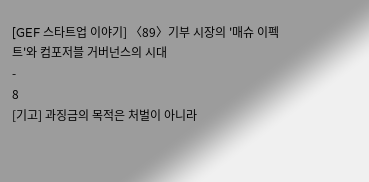[GEF 스타트업 이야기] 〈89〉기부 시장의 '매슈 이펙트'와 컴포저블 거버넌스의 시대
-
8
[기고] 과징금의 목적은 처벌이 아니라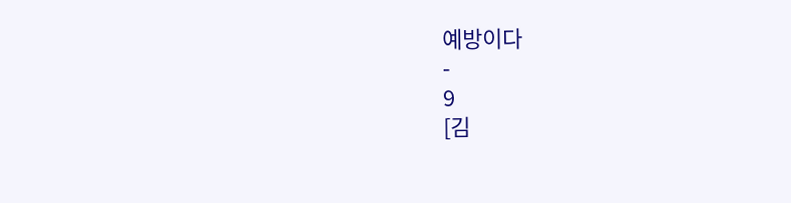예방이다
-
9
[김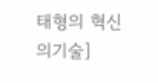태형의 혁신의기술]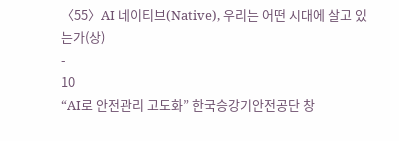〈55〉AI 네이티브(Native), 우리는 어떤 시대에 살고 있는가(상)
-
10
“AI로 안전관리 고도화” 한국승강기안전공단 창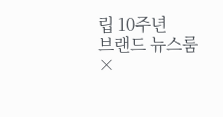립 10주년
브랜드 뉴스룸
×